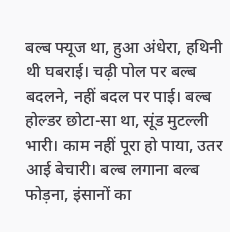बल्ब फ्यूज था, हुआ अंधेरा, हथिनी थी घबराई। चढ़ी पोल पर बल्ब बदलने, नहीं बदल पर पाई। बल्ब होल्डर छोटा-सा था, सूंड मुटल्ली भारी। काम नहीं पूरा हो पाया, उतर आई बेचारी। बल्ब लगाना बल्ब फोड़ना, इंसानों का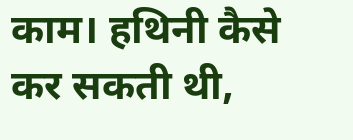काम। हथिनी कैसे कर सकती थी,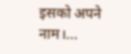इसको अपने नाम।...